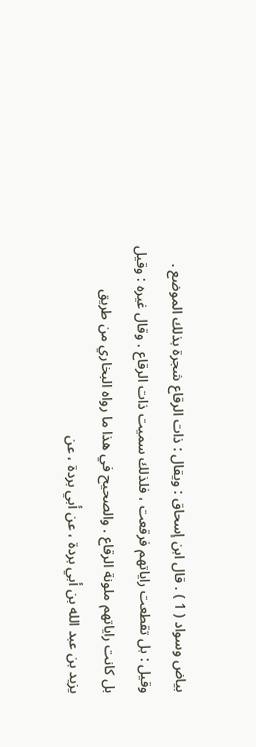بياض وسواد ( 1 ) . قال ابن إسحاق : ويقال : ذات الرقاع شجرة بذلك الموضع .
وقيل : بل تقطعت راياتهم فرقعت ، فلذلك سميت ذات الرقاع . وقال غيره : وقيل
بل كانت راياتهم ملونة الرقاع . والصحيح في هذا ما رواه البخاري من طريق
يزيد بن عبد الله بن أبي بردة ، عن أبي بردة ، عن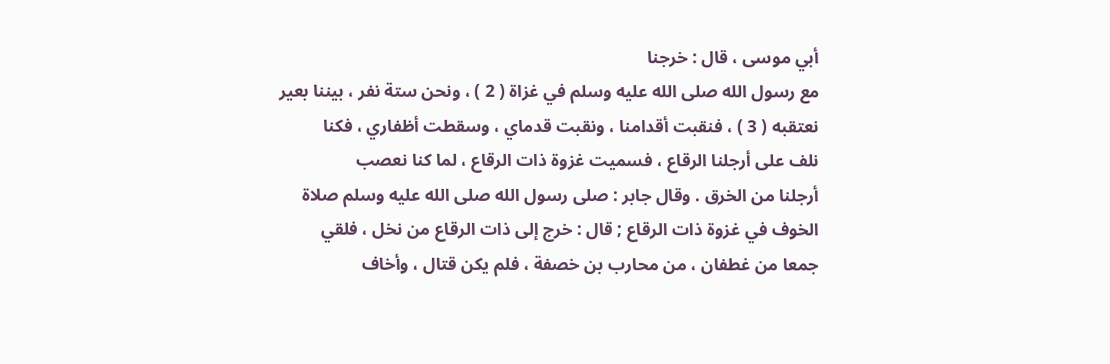أبي موسى ، قال : خرجنا
مع رسول الله صلى الله عليه وسلم في غزاة ( 2 ) ، ونحن ستة نفر ، بيننا بعير
نعتقبه ( 3 ) ، فنقبت أقدامنا ، ونقبت قدماي ، وسقطت أظفاري ، فكنا
نلف على أرجلنا الرقاع ، فسميت غزوة ذات الرقاع ، لما كنا نعصب
أرجلنا من الخرق . وقال جابر : صلى رسول الله صلى الله عليه وسلم صلاة
الخوف في غزوة ذات الرقاع ; قال : خرج إلى ذات الرقاع من نخل ، فلقي
جمعا من غطفان ، من محارب بن خصفة ، فلم يكن قتال ، وأخاف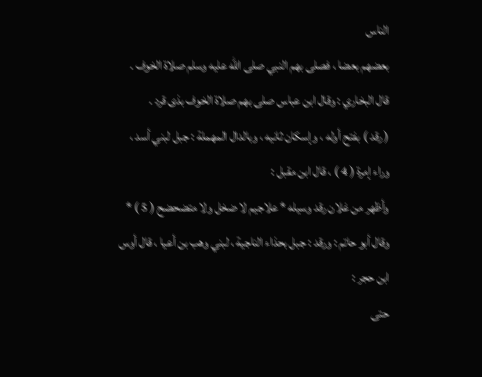الناس
بعضهم بعضا ، فصلى بهم النبي صلى الله عليه وسلم صلاة الخوف .
قال البخاري : وقال ابن عباس صلى بهم صلاة الخوف بذى قرد .
( رقد ) بفتح أوله ، وإسكان ثانيه ، وبالدال المهملة : جبل لبني أسد ،
وراء إمرة ( 4 ) ، قال ابن مقبل :
وأظهر من غلان رقد وسيله * علاجيم لا ضخل ولا متضحضح ( 5 ) *
وقال أبو حاتم : ورقد : جبل بحذاء الناجية ، لبني وهب بن أعيا ، قال أوس
ابن حجر :
حتى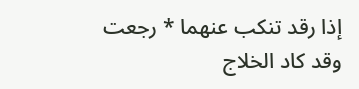إذا رقد تنكب عنهما * رجعت وقد كاد الخلاج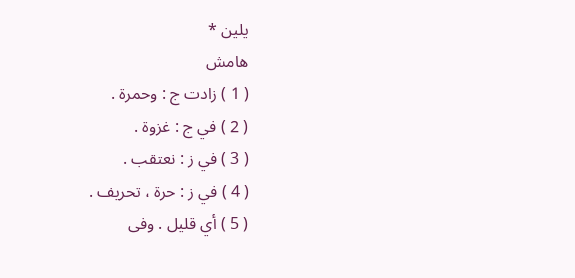يلين *
هامش
( 1 ) زادت ج : وحمرة .
( 2 ) في ج : غزوة .
( 3 ) في ز : نعتقب .
( 4 ) في ز : حرة ، تحريف .
( 5 ) أي قليل . وفى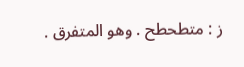ز : متطحطح . وهو المتفرق .